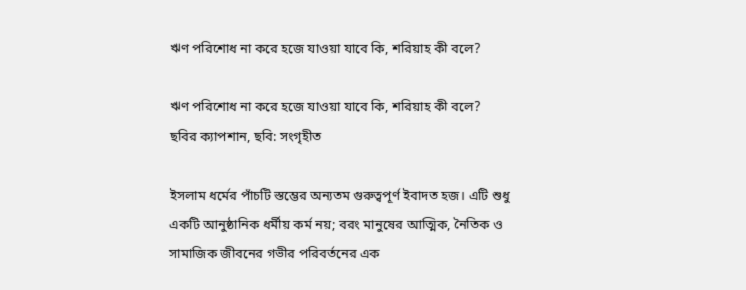ঋণ পরিশোধ না করে হজে যাওয়া যাবে কি, শরিয়াহ কী বলে?

ঋণ পরিশোধ না করে হজে যাওয়া যাবে কি, শরিয়াহ কী বলে?
ছবির ক্যাপশান, ছবি: সংগৃহীত

ইসলাম ধর্মের পাঁচটি স্তম্ভের অন্যতম গুরুত্বপূর্ণ ইবাদত হজ। এটি শুধু একটি আনুষ্ঠানিক ধর্মীয় কর্ম নয়; বরং মানুষের আত্মিক, নৈতিক ও সামাজিক জীবনের গভীর পরিবর্তনের এক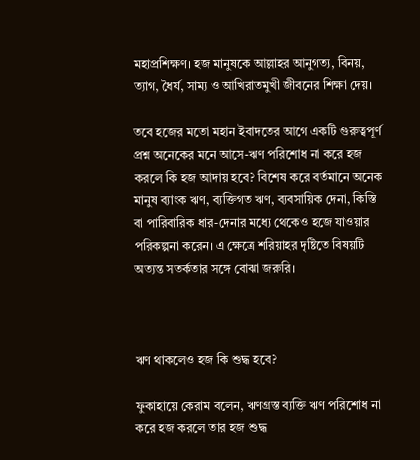মহাপ্রশিক্ষণ। হজ মানুষকে আল্লাহর আনুগত্য, বিনয়, ত্যাগ, ধৈর্য, সাম্য ও আখিরাতমুখী জীবনের শিক্ষা দেয়।

তবে হজের মতো মহান ইবাদতের আগে একটি গুরুত্বপূর্ণ প্রশ্ন অনেকের মনে আসে-ঋণ পরিশোধ না করে হজ করলে কি হজ আদায় হবে? বিশেষ করে বর্তমানে অনেক মানুষ ব্যাংক ঋণ, ব্যক্তিগত ঋণ, ব্যবসায়িক দেনা, কিস্তি বা পারিবারিক ধার-দেনার মধ্যে থেকেও হজে যাওয়ার পরিকল্পনা করেন। এ ক্ষেত্রে শরিয়াহর দৃষ্টিতে বিষয়টি অত্যন্ত সতর্কতার সঙ্গে বোঝা জরুরি।



ঋণ থাকলেও হজ কি শুদ্ধ হবে?

ফুকাহায়ে কেরাম বলেন, ঋণগ্রস্ত ব্যক্তি ঋণ পরিশোধ না করে হজ করলে তার হজ শুদ্ধ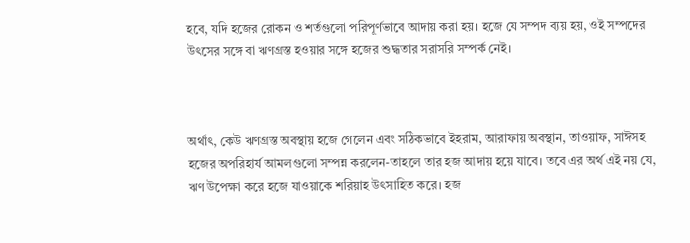হবে, যদি হজের রোকন ও শর্তগুলো পরিপূর্ণভাবে আদায় করা হয়। হজে যে সম্পদ ব্যয় হয়, ওই সম্পদের উৎসের সঙ্গে বা ঋণগ্রস্ত হওয়ার সঙ্গে হজের শুদ্ধতার সরাসরি সম্পর্ক নেই।



অর্থাৎ, কেউ ঋণগ্রস্ত অবস্থায় হজে গেলেন এবং সঠিকভাবে ইহরাম, আরাফায় অবস্থান, তাওয়াফ, সাঈসহ হজের অপরিহার্য আমলগুলো সম্পন্ন করলেন-তাহলে তার হজ আদায় হয়ে যাবে। তবে এর অর্থ এই নয় যে, ঋণ উপেক্ষা করে হজে যাওয়াকে শরিয়াহ উৎসাহিত করে। হজ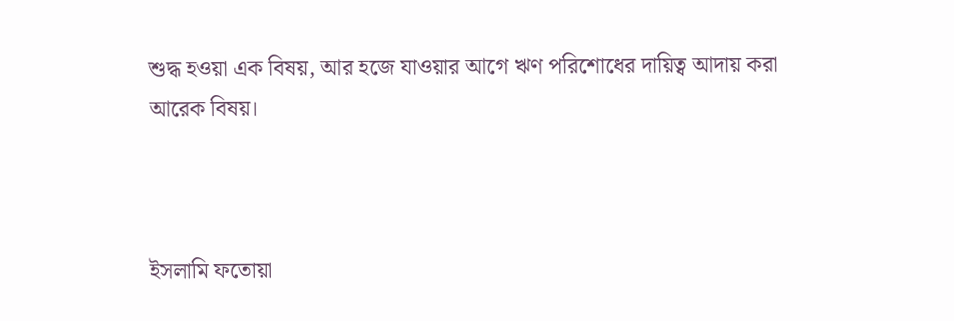শুদ্ধ হওয়া এক বিষয়, আর হজে যাওয়ার আগে ঋণ পরিশোধের দায়িত্ব আদায় করা আরেক বিষয়।



ইসলামি ফতোয়া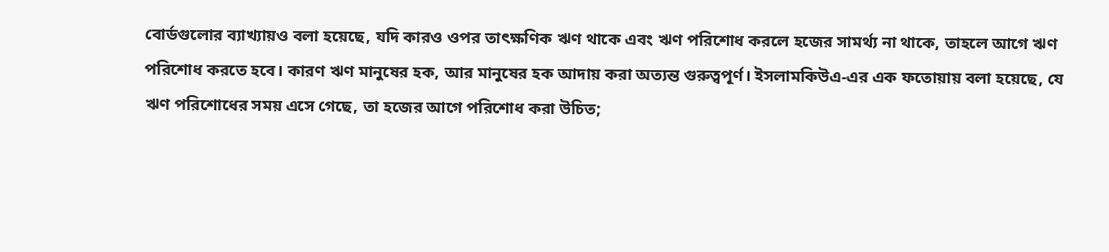বোর্ডগুলোর ব্যাখ্যায়ও বলা হয়েছে, যদি কারও ওপর তাৎক্ষণিক ঋণ থাকে এবং ঋণ পরিশোধ করলে হজের সামর্থ্য না থাকে, তাহলে আগে ঋণ পরিশোধ করতে হবে। কারণ ঋণ মানুষের হক, আর মানুষের হক আদায় করা অত্যন্ত গুরুত্বপূর্ণ। ইসলামকিউএ-এর এক ফতোয়ায় বলা হয়েছে, যে ঋণ পরিশোধের সময় এসে গেছে, তা হজের আগে পরিশোধ করা উচিত;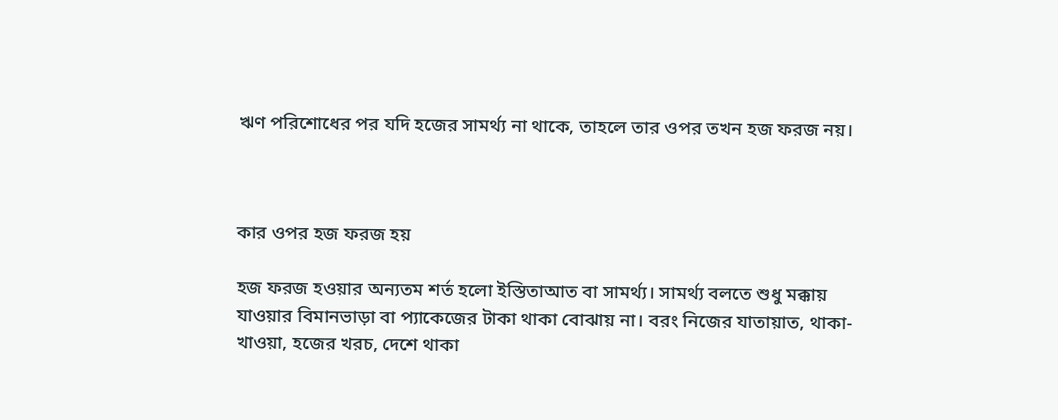ঋণ পরিশোধের পর যদি হজের সামর্থ্য না থাকে, তাহলে তার ওপর তখন হজ ফরজ নয়।



কার ওপর হজ ফরজ হয়

হজ ফরজ হওয়ার অন্যতম শর্ত হলো ইস্তিতাআত বা সামর্থ্য। সামর্থ্য বলতে শুধু মক্কায় যাওয়ার বিমানভাড়া বা প্যাকেজের টাকা থাকা বোঝায় না। বরং নিজের যাতায়াত, থাকা-খাওয়া, হজের খরচ, দেশে থাকা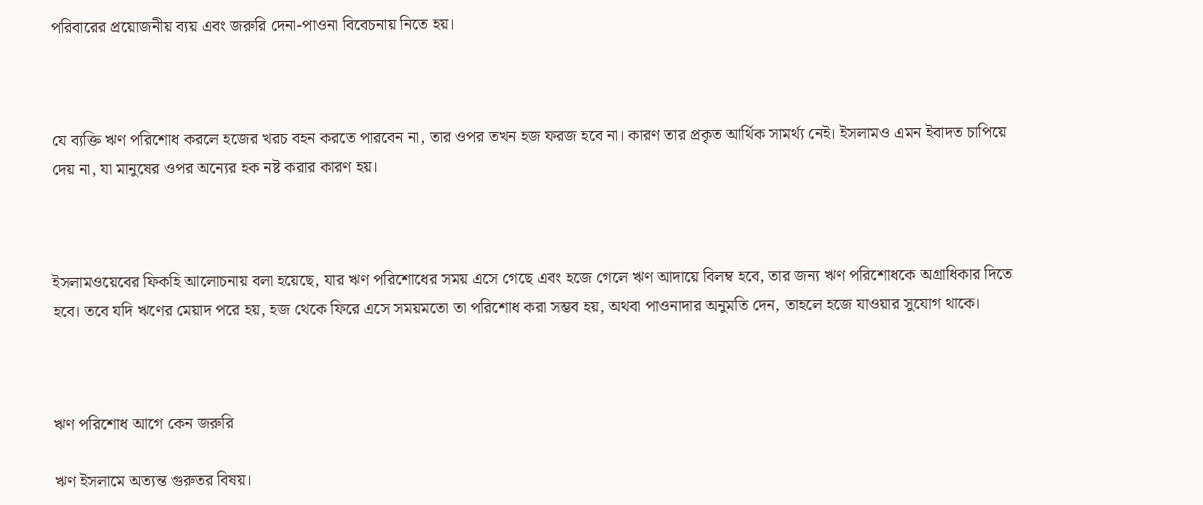পরিবারের প্রয়োজনীয় ব্যয় এবং জরুরি দেনা-পাওনা বিবেচনায় নিতে হয়।



যে ব্যক্তি ঋণ পরিশোধ করলে হজের খরচ বহন করতে পারবেন না, তার ওপর তখন হজ ফরজ হবে না। কারণ তার প্রকৃত আর্থিক সামর্থ্য নেই। ইসলামও এমন ইবাদত চাপিয়ে দেয় না, যা মানুষের ওপর অন্যের হক নষ্ট করার কারণ হয়।



ইসলামওয়েবের ফিকহি আলোচনায় বলা হয়েছে, যার ঋণ পরিশোধের সময় এসে গেছে এবং হজে গেলে ঋণ আদায়ে বিলম্ব হবে, তার জন্য ঋণ পরিশোধকে অগ্রাধিকার দিতে হবে। তবে যদি ঋণের মেয়াদ পরে হয়, হজ থেকে ফিরে এসে সময়মতো তা পরিশোধ করা সম্ভব হয়, অথবা পাওনাদার অনুমতি দেন, তাহলে হজে যাওয়ার সুযোগ থাকে।



ঋণ পরিশোধ আগে কেন জরুরি

ঋণ ইসলামে অত্যন্ত গুরুতর বিষয়।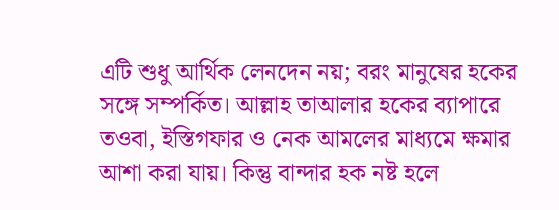এটি শুধু আর্থিক লেনদেন নয়; বরং মানুষের হকের সঙ্গে সম্পর্কিত। আল্লাহ তাআলার হকের ব্যাপারে তওবা, ইস্তিগফার ও নেক আমলের মাধ্যমে ক্ষমার আশা করা যায়। কিন্তু বান্দার হক নষ্ট হলে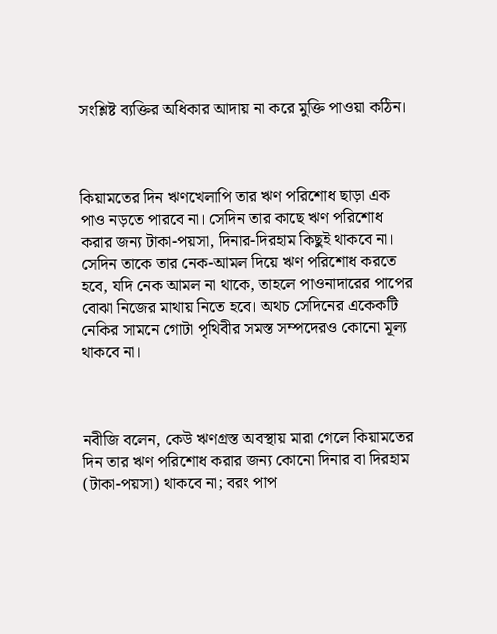সংশ্লিষ্ট ব্যক্তির অধিকার আদায় না করে মুক্তি পাওয়া কঠিন।



কিয়ামতের দিন ঋণখেলাপি তার ঋণ পরিশোধ ছাড়া এক পাও নড়তে পারবে না। সেদিন তার কাছে ঋণ পরিশোধ করার জন্য টাকা-পয়সা, দিনার-দিরহাম কিছুই থাকবে না। সেদিন তাকে তার নেক-আমল দিয়ে ঋণ পরিশোধ করতে হবে, যদি নেক আমল না থাকে, তাহলে পাওনাদারের পাপের বোঝা নিজের মাথায় নিতে হবে। অথচ সেদিনের একেকটি নেকির সামনে গোটা পৃথিবীর সমস্ত সম্পদেরও কোনো মূল্য থাকবে না।



নবীজি বলেন, কেউ ঋণগ্রস্ত অবস্থায় মারা গেলে কিয়ামতের দিন তার ঋণ পরিশোধ করার জন্য কোনো দিনার বা দিরহাম (টাকা-পয়সা) থাকবে না; বরং পাপ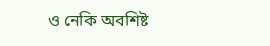ও নেকি অবশিষ্ট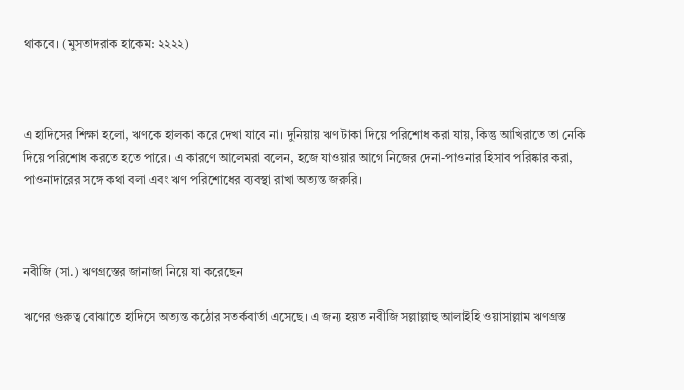থাকবে। (মুসতাদরাক হাকেম: ২২২২)



এ হাদিসের শিক্ষা হলো, ঋণকে হালকা করে দেখা যাবে না। দুনিয়ায় ঋণ টাকা দিয়ে পরিশোধ করা যায়, কিন্তু আখিরাতে তা নেকি দিয়ে পরিশোধ করতে হতে পারে। এ কারণে আলেমরা বলেন, হজে যাওয়ার আগে নিজের দেনা-পাওনার হিসাব পরিষ্কার করা, পাওনাদারের সঙ্গে কথা বলা এবং ঋণ পরিশোধের ব্যবস্থা রাখা অত্যন্ত জরুরি।



নবীজি (সা.) ঋণগ্রস্তের জানাজা নিয়ে যা করেছেন

ঋণের গুরুত্ব বোঝাতে হাদিসে অত্যন্ত কঠোর সতর্কবার্তা এসেছে। এ জন্য হয়ত নবীজি সল্লাল্লাহু আলাইহি ওয়াসাল্লাম ঋণগ্রস্ত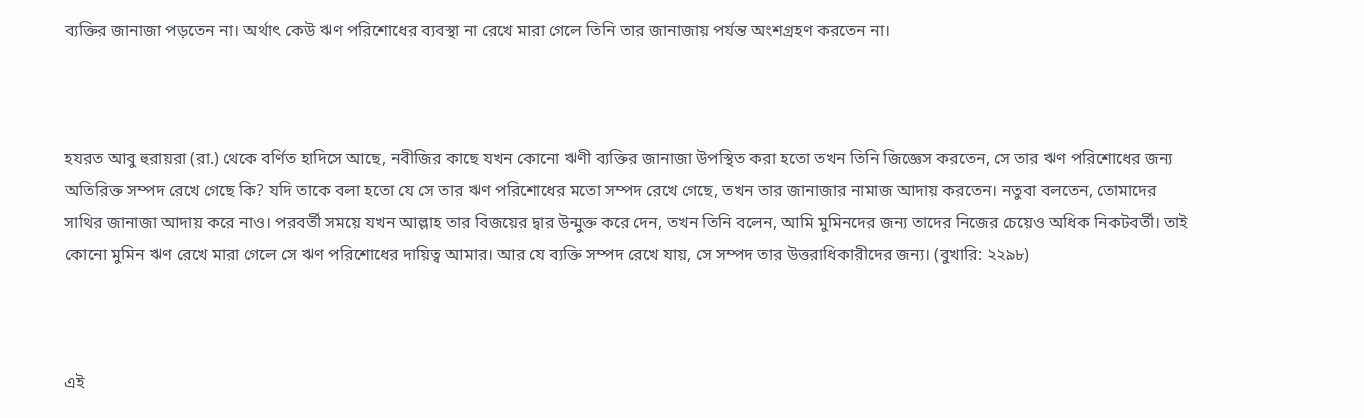ব্যক্তির জানাজা পড়তেন না। অর্থাৎ কেউ ঋণ পরিশোধের ব্যবস্থা না রেখে মারা গেলে তিনি তার জানাজায় পর্যন্ত অংশগ্রহণ করতেন না।



হযরত আবু হুরায়রা (রা.) থেকে বর্ণিত হাদিসে আছে, নবীজির কাছে যখন কোনো ঋণী ব্যক্তির জানাজা উপস্থিত করা হতো তখন তিনি জিজ্ঞেস করতেন, সে তার ঋণ পরিশোধের জন্য অতিরিক্ত সম্পদ রেখে গেছে কি? যদি তাকে বলা হতো যে সে তার ঋণ পরিশোধের মতো সম্পদ রেখে গেছে, তখন তার জানাজার নামাজ আদায় করতেন। নতুবা বলতেন, তোমাদের সাথির জানাজা আদায় করে নাও। পরবর্তী সময়ে যখন আল্লাহ তার বিজয়ের দ্বার উন্মুক্ত করে দেন, তখন তিনি বলেন, আমি মুমিনদের জন্য তাদের নিজের চেয়েও অধিক নিকটবর্তী। তাই কোনো মুমিন ঋণ রেখে মারা গেলে সে ঋণ পরিশোধের দায়িত্ব আমার। আর যে ব্যক্তি সম্পদ রেখে যায়, সে সম্পদ তার উত্তরাধিকারীদের জন্য। (বুখারি: ২২৯৮)



এই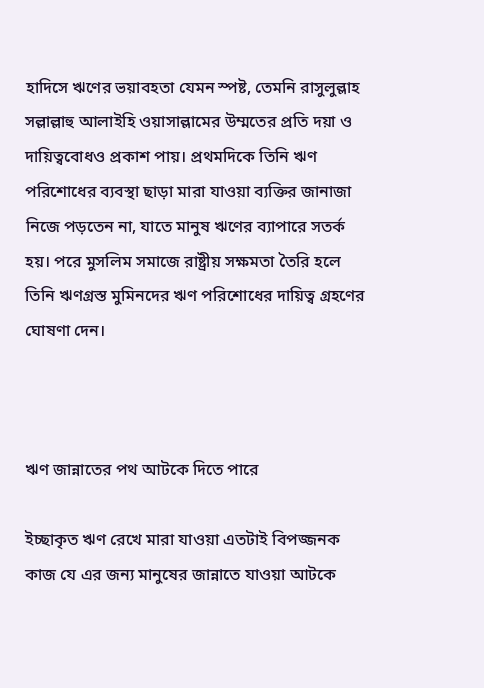হাদিসে ঋণের ভয়াবহতা যেমন স্পষ্ট, তেমনি রাসুলুল্লাহ সল্লাল্লাহু আলাইহি ওয়াসাল্লামের উম্মতের প্রতি দয়া ও দায়িত্ববোধও প্রকাশ পায়। প্রথমদিকে তিনি ঋণ পরিশোধের ব্যবস্থা ছাড়া মারা যাওয়া ব্যক্তির জানাজা নিজে পড়তেন না, যাতে মানুষ ঋণের ব্যাপারে সতর্ক হয়। পরে মুসলিম সমাজে রাষ্ট্রীয় সক্ষমতা তৈরি হলে তিনি ঋণগ্রস্ত মুমিনদের ঋণ পরিশোধের দায়িত্ব গ্রহণের ঘোষণা দেন।



ঋণ জান্নাতের পথ আটকে দিতে পারে

ইচ্ছাকৃত ঋণ রেখে মারা যাওয়া এতটাই বিপজ্জনক কাজ যে এর জন্য মানুষের জান্নাতে যাওয়া আটকে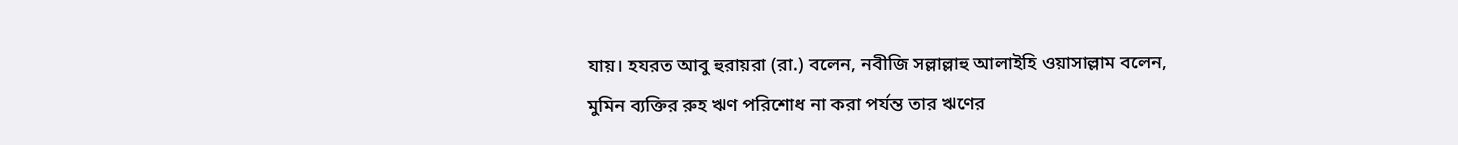যায়। হযরত আবু হুরায়রা (রা.) বলেন, নবীজি সল্লাল্লাহু আলাইহি ওয়াসাল্লাম বলেন, মুমিন ব্যক্তির রুহ ঋণ পরিশোধ না করা পর্যন্ত তার ঋণের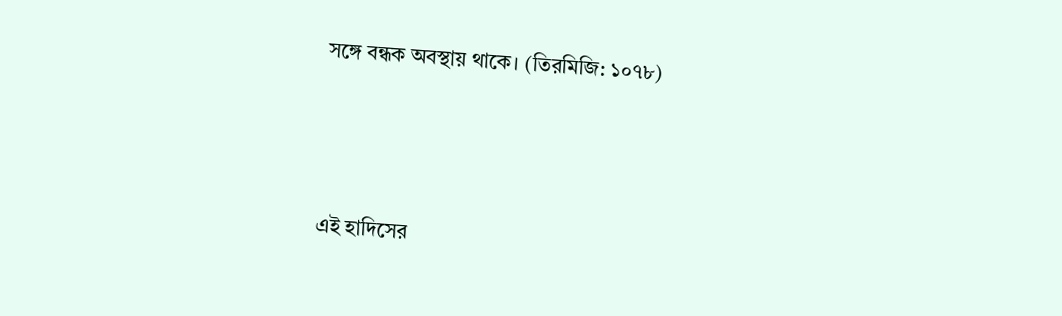সঙ্গে বন্ধক অবস্থায় থাকে। (তিরমিজি: ১০৭৮)



এই হাদিসের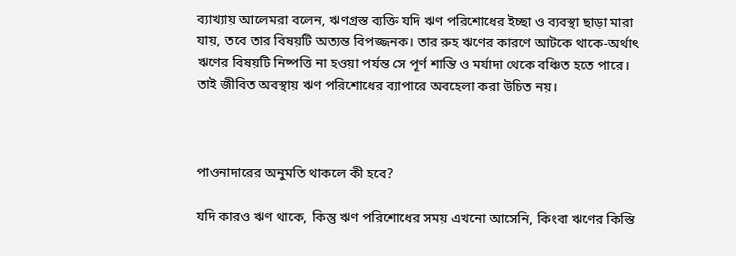ব্যাখ্যায় আলেমরা বলেন, ঋণগ্রস্ত ব্যক্তি যদি ঋণ পরিশোধের ইচ্ছা ও ব্যবস্থা ছাড়া মারা যায়, তবে তার বিষয়টি অত্যন্ত বিপজ্জনক। তার রুহ ঋণের কারণে আটকে থাকে-অর্থাৎ ঋণের বিষয়টি নিষ্পত্তি না হওয়া পর্যন্ত সে পূর্ণ শান্তি ও মর্যাদা থেকে বঞ্চিত হতে পারে। তাই জীবিত অবস্থায় ঋণ পরিশোধের ব্যাপারে অবহেলা করা উচিত নয়।



পাওনাদারের অনুমতি থাকলে কী হবে?

যদি কারও ঋণ থাকে, কিন্তু ঋণ পরিশোধের সময় এখনো আসেনি, কিংবা ঋণের কিস্তি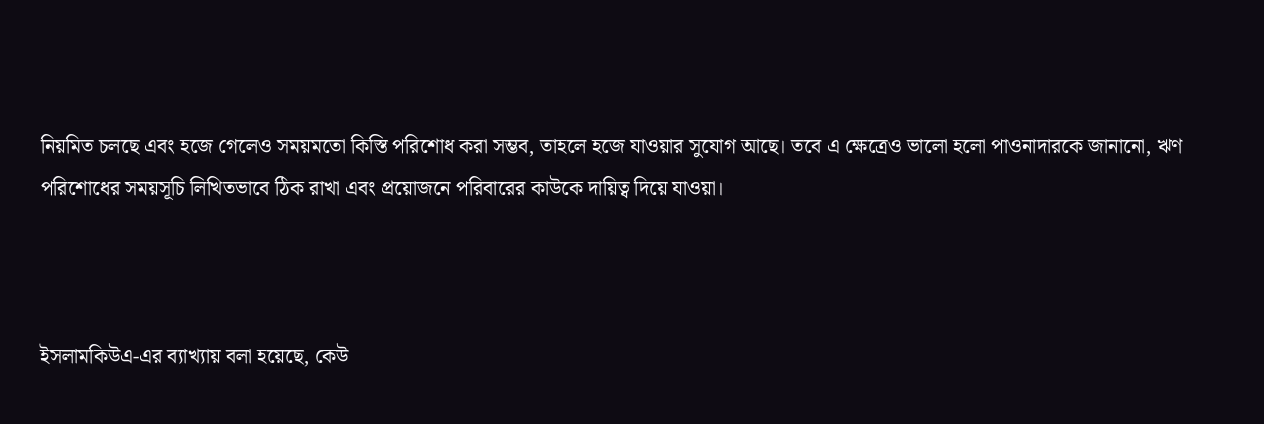নিয়মিত চলছে এবং হজে গেলেও সময়মতো কিস্তি পরিশোধ করা সম্ভব, তাহলে হজে যাওয়ার সুযোগ আছে। তবে এ ক্ষেত্রেও ভালো হলো পাওনাদারকে জানানো, ঋণ পরিশোধের সময়সূচি লিখিতভাবে ঠিক রাখা এবং প্রয়োজনে পরিবারের কাউকে দায়িত্ব দিয়ে যাওয়া।



ইসলামকিউএ-এর ব্যাখ্যায় বলা হয়েছে, কেউ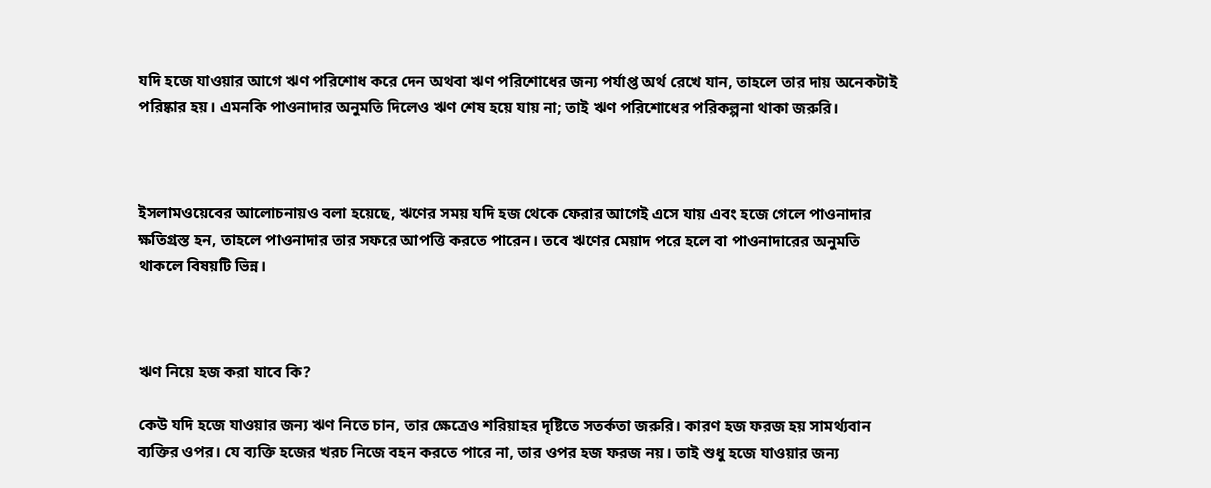যদি হজে যাওয়ার আগে ঋণ পরিশোধ করে দেন অথবা ঋণ পরিশোধের জন্য পর্যাপ্ত অর্থ রেখে যান, তাহলে তার দায় অনেকটাই পরিষ্কার হয়। এমনকি পাওনাদার অনুমতি দিলেও ঋণ শেষ হয়ে যায় না; তাই ঋণ পরিশোধের পরিকল্পনা থাকা জরুরি।



ইসলামওয়েবের আলোচনায়ও বলা হয়েছে, ঋণের সময় যদি হজ থেকে ফেরার আগেই এসে যায় এবং হজে গেলে পাওনাদার ক্ষতিগ্রস্ত হন, তাহলে পাওনাদার তার সফরে আপত্তি করতে পারেন। তবে ঋণের মেয়াদ পরে হলে বা পাওনাদারের অনুমতি থাকলে বিষয়টি ভিন্ন।



ঋণ নিয়ে হজ করা যাবে কি?

কেউ যদি হজে যাওয়ার জন্য ঋণ নিতে চান, তার ক্ষেত্রেও শরিয়াহর দৃষ্টিতে সতর্কতা জরুরি। কারণ হজ ফরজ হয় সামর্থ্যবান ব্যক্তির ওপর। যে ব্যক্তি হজের খরচ নিজে বহন করতে পারে না, তার ওপর হজ ফরজ নয়। তাই শুধু হজে যাওয়ার জন্য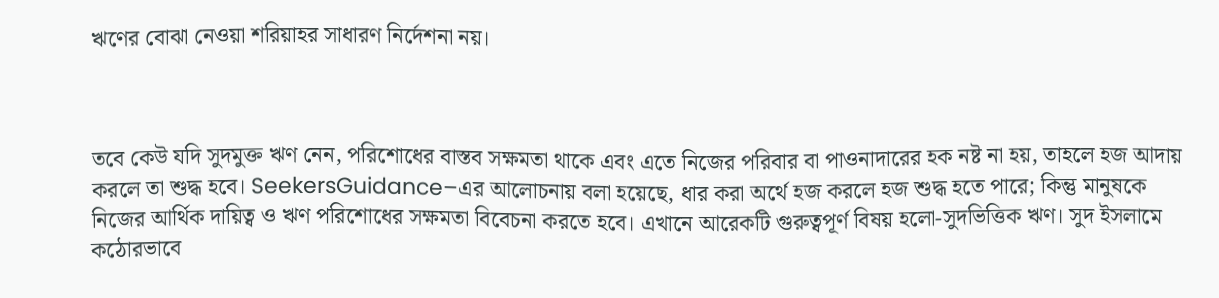ঋণের বোঝা নেওয়া শরিয়াহর সাধারণ নির্দেশনা নয়।



তবে কেউ যদি সুদমুক্ত ঋণ নেন, পরিশোধের বাস্তব সক্ষমতা থাকে এবং এতে নিজের পরিবার বা পাওনাদারের হক নষ্ট না হয়, তাহলে হজ আদায় করলে তা শুদ্ধ হবে। SeekersGuidance–এর আলোচনায় বলা হয়েছে, ধার করা অর্থে হজ করলে হজ শুদ্ধ হতে পারে; কিন্তু মানুষকে নিজের আর্থিক দায়িত্ব ও ঋণ পরিশোধের সক্ষমতা বিবেচনা করতে হবে। এখানে আরেকটি গুরুত্বপূর্ণ বিষয় হলো-সুদভিত্তিক ঋণ। সুদ ইসলামে কঠোরভাবে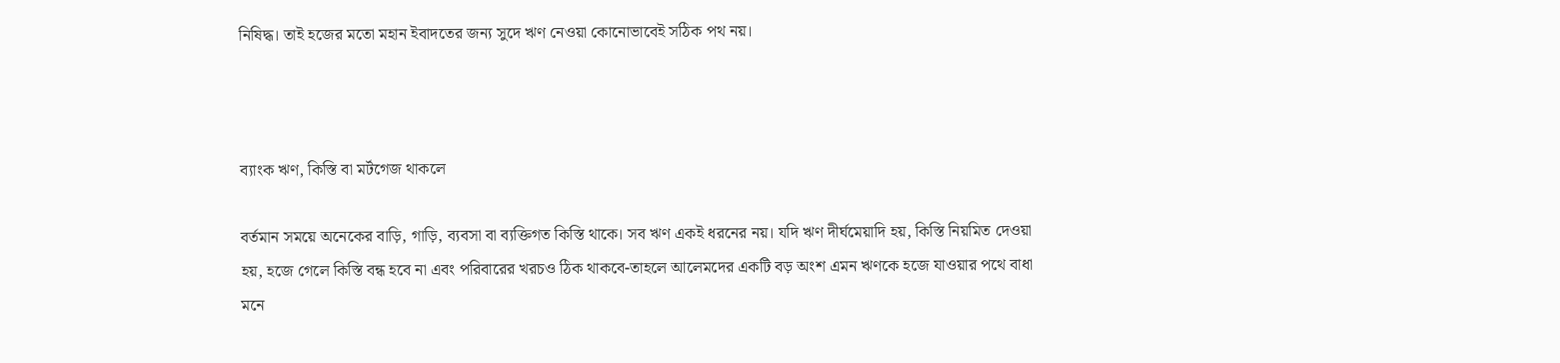নিষিদ্ধ। তাই হজের মতো মহান ইবাদতের জন্য সুদে ঋণ নেওয়া কোনোভাবেই সঠিক পথ নয়।



ব্যাংক ঋণ, কিস্তি বা মর্টগেজ থাকলে

বর্তমান সময়ে অনেকের বাড়ি, গাড়ি, ব্যবসা বা ব্যক্তিগত কিস্তি থাকে। সব ঋণ একই ধরনের নয়। যদি ঋণ দীর্ঘমেয়াদি হয়, কিস্তি নিয়মিত দেওয়া হয়, হজে গেলে কিস্তি বন্ধ হবে না এবং পরিবারের খরচও ঠিক থাকবে-তাহলে আলেমদের একটি বড় অংশ এমন ঋণকে হজে যাওয়ার পথে বাধা মনে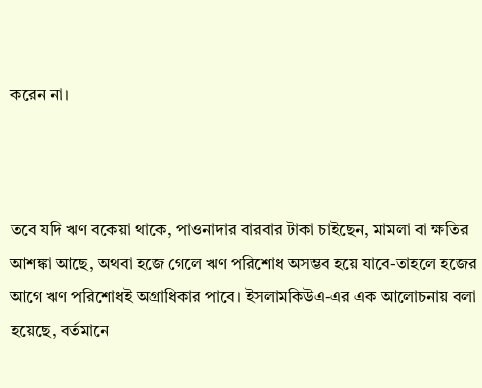করেন না।



তবে যদি ঋণ বকেয়া থাকে, পাওনাদার বারবার টাকা চাইছেন, মামলা বা ক্ষতির আশঙ্কা আছে, অথবা হজে গেলে ঋণ পরিশোধ অসম্ভব হয়ে যাবে-তাহলে হজের আগে ঋণ পরিশোধই অগ্রাধিকার পাবে। ইসলামকিউএ-এর এক আলোচনায় বলা হয়েছে, বর্তমানে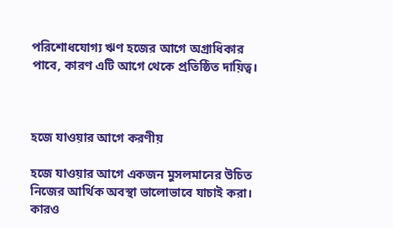পরিশোধযোগ্য ঋণ হজের আগে অগ্রাধিকার পাবে, কারণ এটি আগে থেকে প্রতিষ্ঠিত দায়িত্ব।



হজে যাওয়ার আগে করণীয়

হজে যাওয়ার আগে একজন মুসলমানের উচিত নিজের আর্থিক অবস্থা ভালোভাবে যাচাই করা। কারও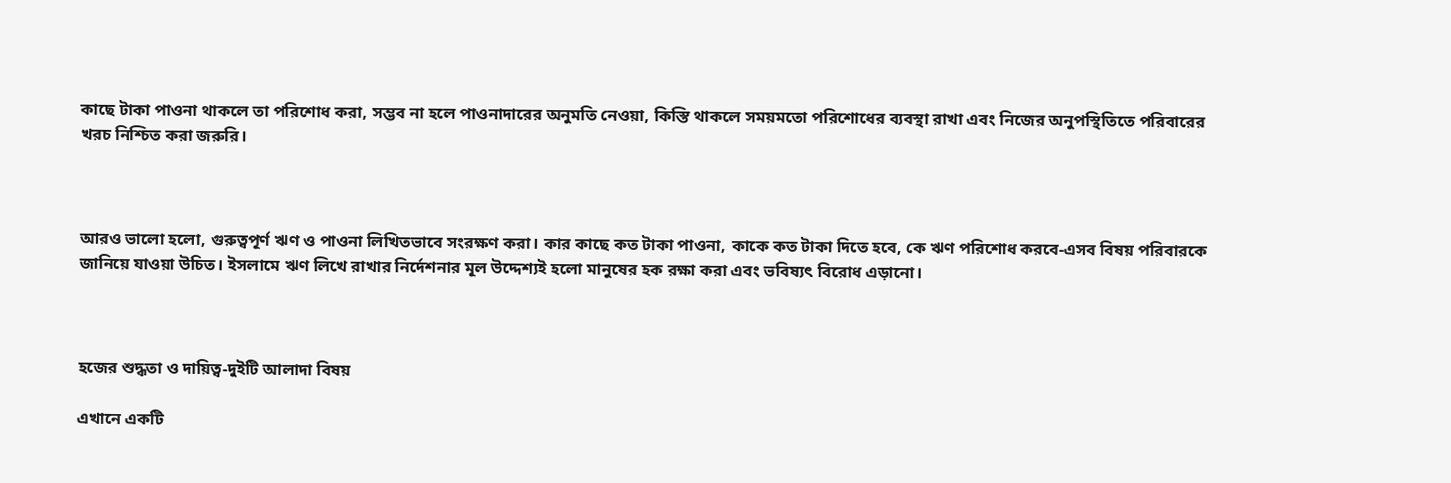কাছে টাকা পাওনা থাকলে তা পরিশোধ করা, সম্ভব না হলে পাওনাদারের অনুমতি নেওয়া, কিস্তি থাকলে সময়মতো পরিশোধের ব্যবস্থা রাখা এবং নিজের অনুপস্থিতিতে পরিবারের খরচ নিশ্চিত করা জরুরি।



আরও ভালো হলো, গুরুত্বপূর্ণ ঋণ ও পাওনা লিখিতভাবে সংরক্ষণ করা। কার কাছে কত টাকা পাওনা, কাকে কত টাকা দিতে হবে, কে ঋণ পরিশোধ করবে-এসব বিষয় পরিবারকে জানিয়ে যাওয়া উচিত। ইসলামে ঋণ লিখে রাখার নির্দেশনার মূল উদ্দেশ্যই হলো মানুষের হক রক্ষা করা এবং ভবিষ্যৎ বিরোধ এড়ানো।



হজের শুদ্ধতা ও দায়িত্ব-দুইটি আলাদা বিষয়

এখানে একটি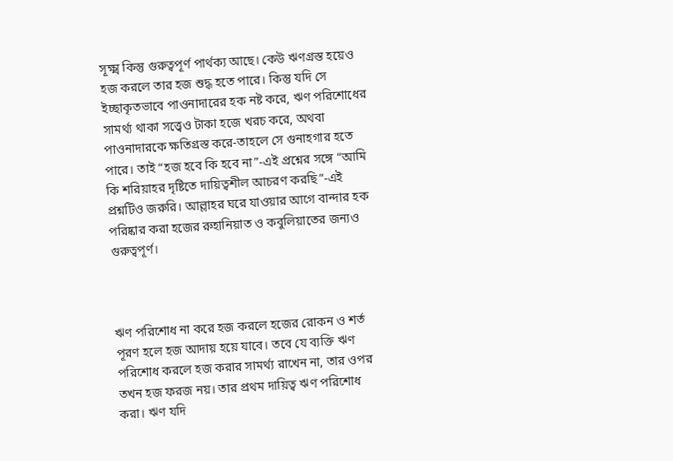সূক্ষ্ম কিন্তু গুরুত্বপূর্ণ পার্থক্য আছে। কেউ ঋণগ্রস্ত হয়েও হজ করলে তার হজ শুদ্ধ হতে পারে। কিন্তু যদি সে ইচ্ছাকৃতভাবে পাওনাদারের হক নষ্ট করে, ঋণ পরিশোধের সামর্থ্য থাকা সত্ত্বেও টাকা হজে খরচ করে, অথবা পাওনাদারকে ক্ষতিগ্রস্ত করে-তাহলে সে গুনাহগার হতে পারে। তাই “হজ হবে কি হবে না”-এই প্রশ্নের সঙ্গে “আমি কি শরিয়াহর দৃষ্টিতে দায়িত্বশীল আচরণ করছি”-এই প্রশ্নটিও জরুরি। আল্লাহর ঘরে যাওয়ার আগে বান্দার হক পরিষ্কার করা হজের রুহানিয়াত ও কবুলিয়াতের জন্যও গুরুত্বপূর্ণ।



ঋণ পরিশোধ না করে হজ করলে হজের রোকন ও শর্ত পূরণ হলে হজ আদায় হয়ে যাবে। তবে যে ব্যক্তি ঋণ পরিশোধ করলে হজ করার সামর্থ্য রাখেন না, তার ওপর তখন হজ ফরজ নয়। তার প্রথম দায়িত্ব ঋণ পরিশোধ করা। ঋণ যদি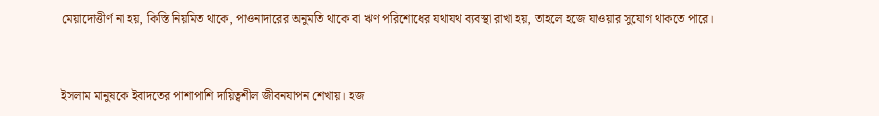মেয়াদোত্তীর্ণ না হয়, কিস্তি নিয়মিত থাকে, পাওনাদারের অনুমতি থাকে বা ঋণ পরিশোধের যথাযথ ব্যবস্থা রাখা হয়, তাহলে হজে যাওয়ার সুযোগ থাকতে পারে।



ইসলাম মানুষকে ইবাদতের পাশাপাশি দায়িত্বশীল জীবনযাপন শেখায়। হজ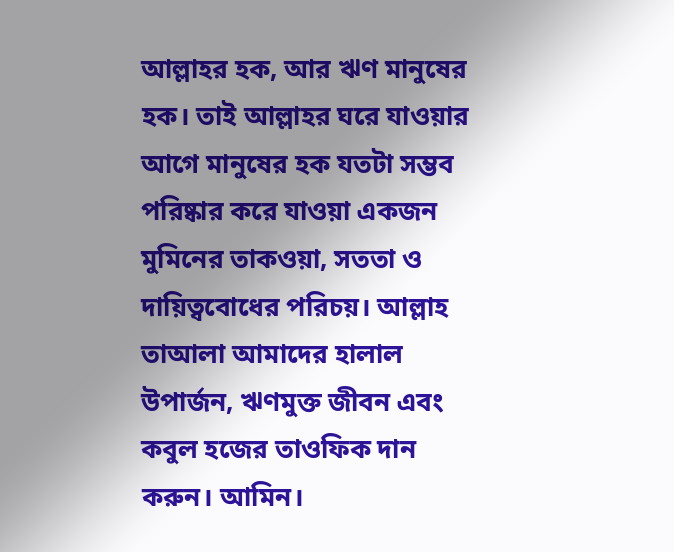আল্লাহর হক, আর ঋণ মানুষের হক। তাই আল্লাহর ঘরে যাওয়ার আগে মানুষের হক যতটা সম্ভব পরিষ্কার করে যাওয়া একজন মুমিনের তাকওয়া, সততা ও দায়িত্ববোধের পরিচয়। আল্লাহ তাআলা আমাদের হালাল উপার্জন, ঋণমুক্ত জীবন এবং কবুল হজের তাওফিক দান করুন। আমিন।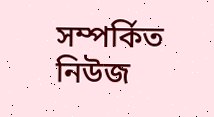সম্পর্কিত নিউজ